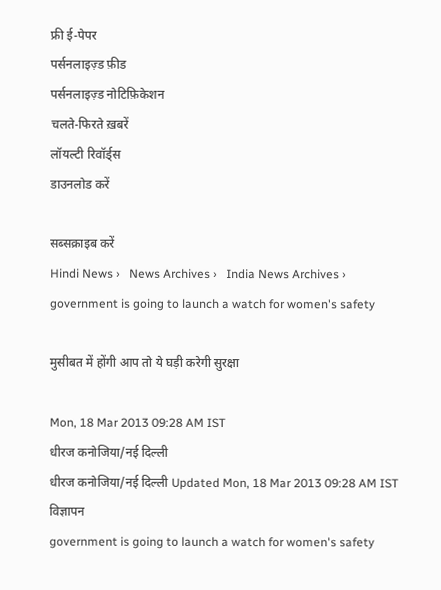फ्री ई-पेपर
पर्सनलाइज़्ड फ़ीड
पर्सनलाइज़्ड नोटिफ़िकेशन
चलते-फिरते ख़बरें
लॉयल्टी रिवॉर्ड्स
डाउनलोड करें

सब्सक्राइब करें
Hindi News ›   News Archives ›   India News Archives ›   government is going to launch a watch for women's safety

मुसीबत में होंगी आप तो ये घड़ी करेगी सुरक्षा

Mon, 18 Mar 2013 09:28 AM IST
धीरज कनोजिया/नई दिल्ली
धीरज कनोजिया/नई दिल्ली Updated Mon, 18 Mar 2013 09:28 AM IST
विज्ञापन
government is going to launch a watch for women's safety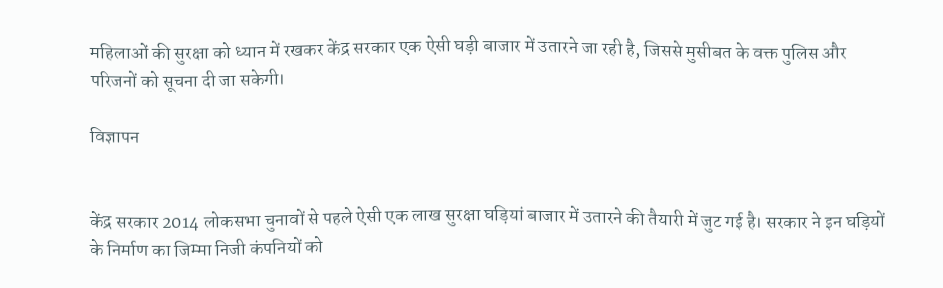महिलाओं की सुरक्षा को ध्यान में रखकर केंद्र सरकार एक ऐसी घड़ी बाजार में उतारने जा रही है, जिससे मुसीबत के वक्त पुलिस और परिजनों को सूचना दी जा सकेगी।

विज्ञापन


केंद्र सरकार 2014 लोकसभा चुनावों से पहले ऐसी एक लाख सुरक्षा घड़ियां बाजार में उतारने की तैयारी में जुट गई है। सरकार ने इन घड़ियों के निर्माण का जिम्मा निजी कंपनियों को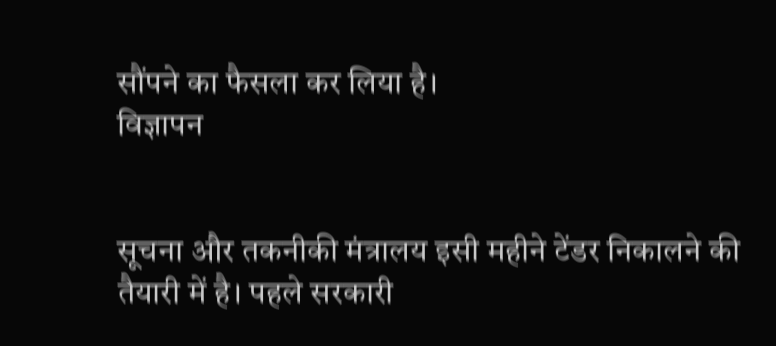सौंपने का फैसला कर लिया है।
विज्ञापन


सूचना और तकनीकी मंत्रालय इसी महीने टेंडर निकालने की तैयारी में है। पहले सरकारी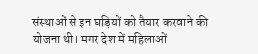संस्थाओं से इन घड़ियों को तैयार करवाने की योजना थी। मगर देश में महिलाओं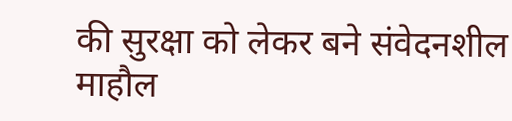की सुरक्षा को लेकर बने संवेदनशील माहौल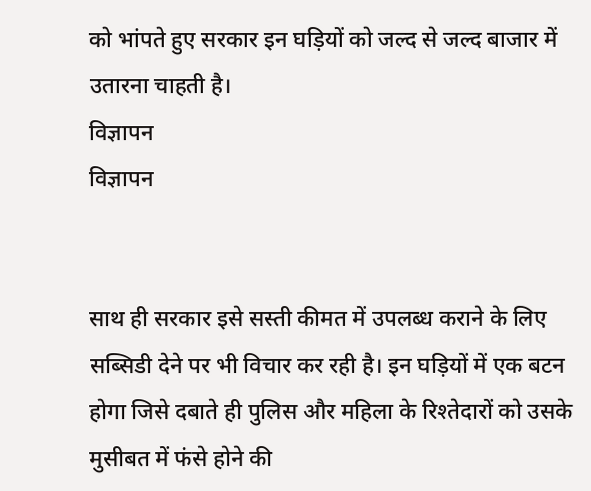को भांपते हुए सरकार इन घड़ियों को जल्द से जल्द बाजार में उतारना चाहती है।
विज्ञापन
विज्ञापन


साथ ही सरकार इसे सस्ती कीमत में उपलब्ध कराने के लिए सब्सिडी देने पर भी विचार कर रही है। इन घड़ियों में एक बटन होगा जिसे दबाते ही पुलिस और महिला के रिश्तेदारों को उसके मुसीबत में फंसे होने की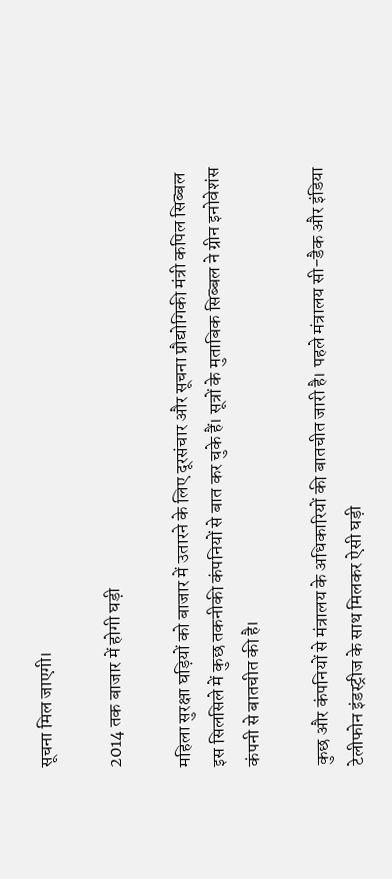सूचना मिल जाएगी।

2014 तक बाजार में होगी घड़ी

महिला सुरक्षा घड़ियों को बाजार में उतारने के लिए दूरसंचार और सूचना प्रौद्योगिकी मंत्री कपिल सिब्बल इस सिलसिले में कुछ तकनीकी कंपनियों से बात कर चुके हैं। सूत्रों के मुताबिक सिब्बल ने ग्रीन इनोवेशंस कंपनी से बातचीत की है।

कुछ और कंपनियों से मंत्रालय के अधिकारियों की बातचीत जारी है। पहले मंत्रालय सी-डैक और इंडिया टेलीफोन इंडस्ट्रीज के साथ मिलकर ऐसी घड़ी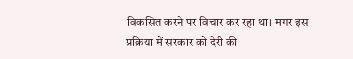विकसित करने पर विचार कर रहा था। मगर इस प्रक्रिया में सरकार को देरी की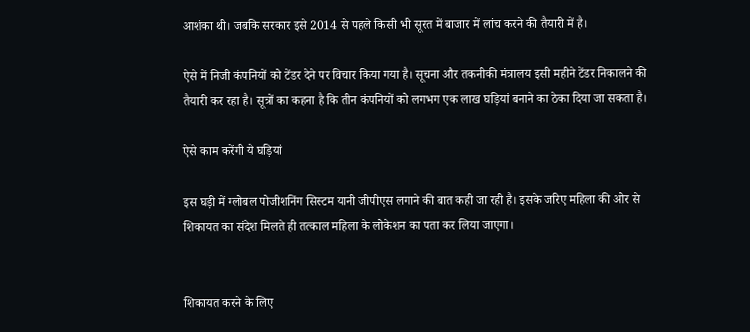आशंका थी। जबकि सरकार इसे 2014 से पहले किसी भी सूरत में बाजार में लांच करने की तैयारी में है।

ऐसे में निजी कंपनियों को टेंडर देने पर विचार किया गया है। सूचना और तकनीकी मंत्रालय इसी महीने टेंडर निकालने की तैयारी कर रहा है। सूत्रों का कहना है कि तीन कंपनियों को लगभग एक लाख घड़ियां बनाने का ठेका दिया जा सकता है।

ऐसे काम करेंगी ये घड़ियां

इस घड़ी में ग्लोबल पोजीशनिंग सिस्टम यानी जीपीएस लगाने की बात कही जा रही है। इसके जरिए महिला की ओर से शिकायत का संदेश मिलते ही तत्काल महिला के लोकेशन का पता कर लिया जाएगा।


शिकायत करने के लिए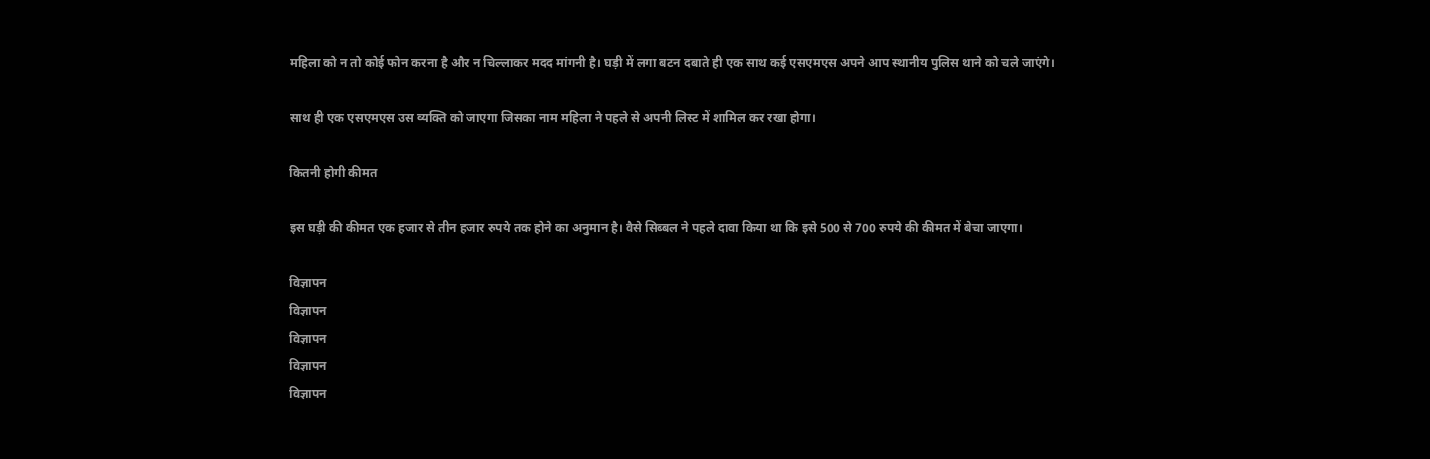महिला को न तो कोई फोन करना है और न चिल्लाकर मदद मांगनी है। घड़ी में लगा बटन दबाते ही एक साथ कई एसएमएस अपने आप स्थानीय पुलिस थाने को चले जाएंगे।

साथ ही एक एसएमएस उस व्यक्ति को जाएगा जिसका नाम महिला ने पहले से अपनी लिस्ट में शामिल कर रखा होगा।

कितनी होगी कीमत

इस घड़ी की कीमत एक हजार से तीन हजार रुपये तक होने का अनुमान है। वैसे सिब्बल ने पहले दावा किया था कि इसे 500 से 700 रुपये की कीमत में बेचा जाएगा।

विज्ञापन
विज्ञापन
विज्ञापन
विज्ञापन
विज्ञापन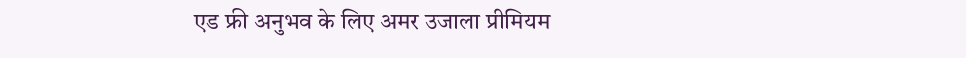एड फ्री अनुभव के लिए अमर उजाला प्रीमियम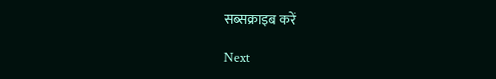सब्सक्राइब करें

Next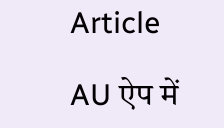Article

AU ऐप में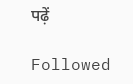पढ़ें

Followed